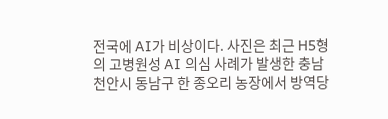전국에 AI가 비상이다. 사진은 최근 H5형의 고병원성 AI 의심 사례가 발생한 충남 천안시 동남구 한 종오리 농장에서 방역당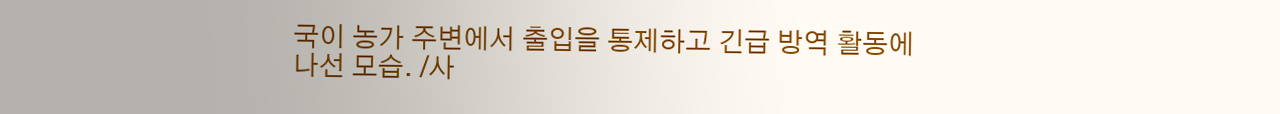국이 농가 주변에서 출입을 통제하고 긴급 방역 활동에 나선 모습. /사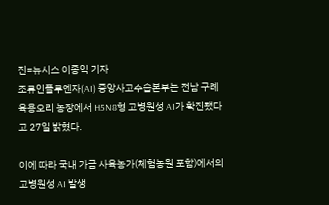진=뉴시스 이종익 기자
조류인플루엔자(AI) 중앙사고수습본부는 전남 구례 육용오리 농장에서 H5N8형 고병원성 AI가 확진됐다고 27일 밝혔다.

이에 따라 국내 가금 사육농가(체험농원 포함)에서의 고병원성 AI 발생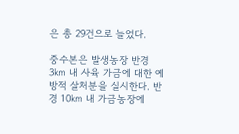은 총 29건으로 늘었다.

중수본은 발생농장 반경 3㎞ 내 사육 가금에 대한 예방적 살처분을 실시한다. 반경 10㎞ 내 가금농장에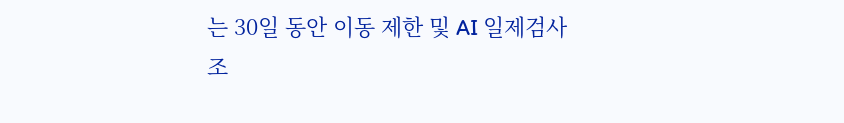는 30일 동안 이동 제한 및 AI 일제검사 조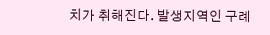치가 취해진다. 발생지역인 구례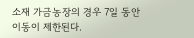소재 가금농장의 경우 7일 동안 이동이 제한된다.